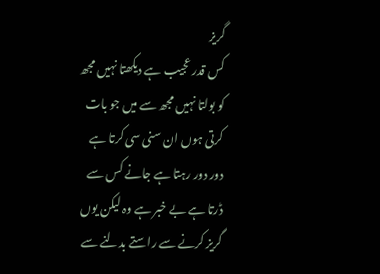گریز
کس قدر عجیب ہے دیکھتا نہیں مجھ کو بولتا نہیں مجھ سے میں جو بات کرتی ہوں ان سنی سی کرتا ہے دور دور رہتا ہے جانے کس سے ڈرتا ہے بے خبر ہے وہ لیکن یوں گریز کرنے سے راستے بدلنے سے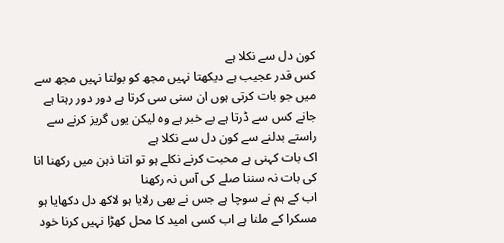کون دل سے نکلا ہے
کس قدر عجیب ہے دیکھتا نہیں مجھ کو بولتا نہیں مجھ سے میں جو بات کرتی ہوں ان سنی سی کرتا ہے دور دور رہتا ہے جانے کس سے ڈرتا ہے بے خبر ہے وہ لیکن یوں گریز کرنے سے راستے بدلنے سے کون دل سے نکلا ہے
اک بات کہنی ہے محبت کرنے نکلے ہو تو اتنا ذہن میں رکھنا انا کی بات نہ سننا صلے کی آس نہ رکھنا
اب کے ہم نے سوچا ہے جس نے بھی رلایا ہو لاکھ دل دکھایا ہو مسکرا کے ملنا ہے اب کسی امید کا محل کھڑا نہیں کرنا خود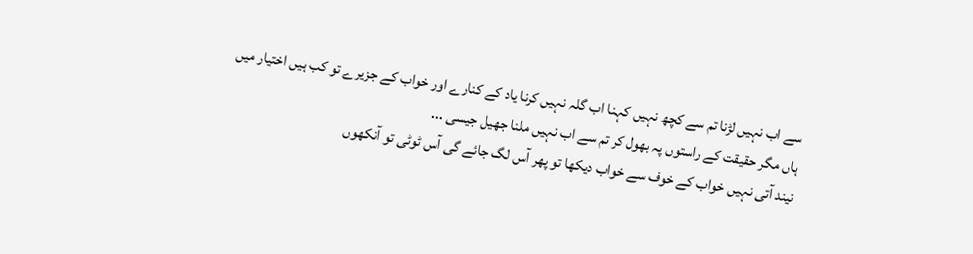سے اب نہیں لڑنا تم سے کچھ نہیں کہنا اب گلہ نہیں کرنا یاد کے کنارے اور خواب کے جزیرے تو کب ہیں اختیار میں ہاں مگر حقیقت کے راستوں پہ بھول کر تم سے اب نہیں ملنا جھیل جیسی ...
نیند آتی نہیں خواب کے خوف سے خواب دیکھا تو پھر آس لگ جائے گی آس ٹوٹی تو آنکھوں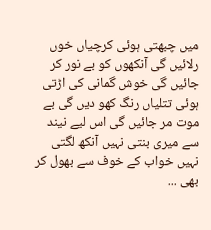میں چبھتی ہوئی کرچیاں خوں رلائیں گی آنکھوں کو بے نور کر جائیں گی خوش گمانی کی اڑتی ہوئی تتلیاں رنگ کھو دیں گی بے موت مر جائیں گی اس لیے نیند سے میری بنتی نہیں آنکھ لگتی نہیں خواب کے خوف سے بھول کر بھی ...